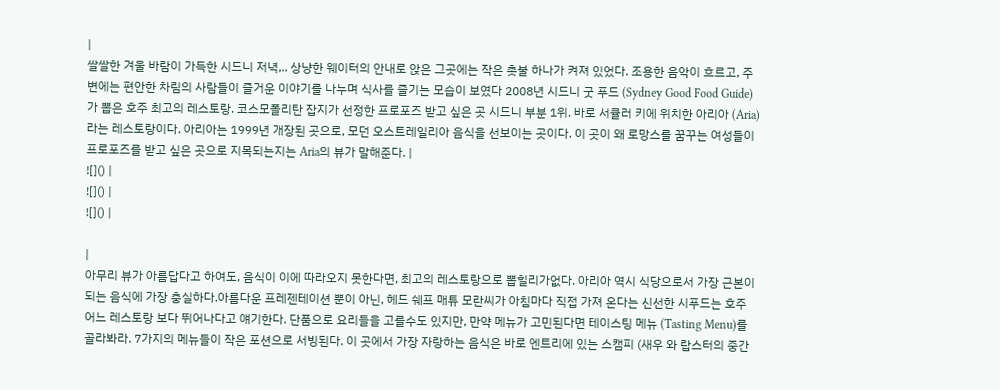|
쌀쌀한 겨울 바람이 가득한 시드니 저녁,.. 상냥한 웨이터의 안내로 앉은 그곳에는 작은 촛불 하나가 켜져 있었다. 조용한 음악이 흐르고, 주변에는 편안한 차림의 사람들이 즐거운 이야기를 나누며 식사를 즐기는 모습이 보였다 2008년 시드니 굿 푸드 (Sydney Good Food Guide)가 뽑은 호주 최고의 레스토랑. 코스모폴리탄 잡지가 선정한 프로포즈 받고 싶은 곳 시드니 부분 1위. 바로 서큘러 키에 위치한 아리아 (Aria)라는 레스토랑이다. 아리아는 1999년 개장된 곳으로, 모던 오스트레일리아 음식을 선보이는 곳이다. 이 곳이 왜 로망스를 꿈꾸는 여성들이 프로포즈를 받고 싶은 곳으로 지목되는지는 Aria의 뷰가 말해준다. |
![]() |
![]() |
![]() |

|
아무리 뷰가 아름답다고 하여도, 음식이 이에 따라오지 못한다면, 최고의 레스토랑으로 뽑힐리가없다. 아리아 역시 식당으로서 가장 근본이되는 음식에 가장 충실하다.아름다운 프레젠테이션 뿐이 아닌, 헤드 쉐프 매튜 모란씨가 아침마다 직접 가져 온다는 신선한 시푸드는 호주 어느 레스토랑 보다 뛰어나다고 얘기한다. 단품으로 요리들을 고를수도 있지만, 만약 메뉴가 고민된다면 테이스팅 메뉴 (Tasting Menu)를 골라봐라. 7가지의 메뉴들이 작은 포션으로 서빙된다. 이 곳에서 가장 자랑하는 음식은 바로 엔트리에 있는 스캠피 (새우 와 랍스터의 중간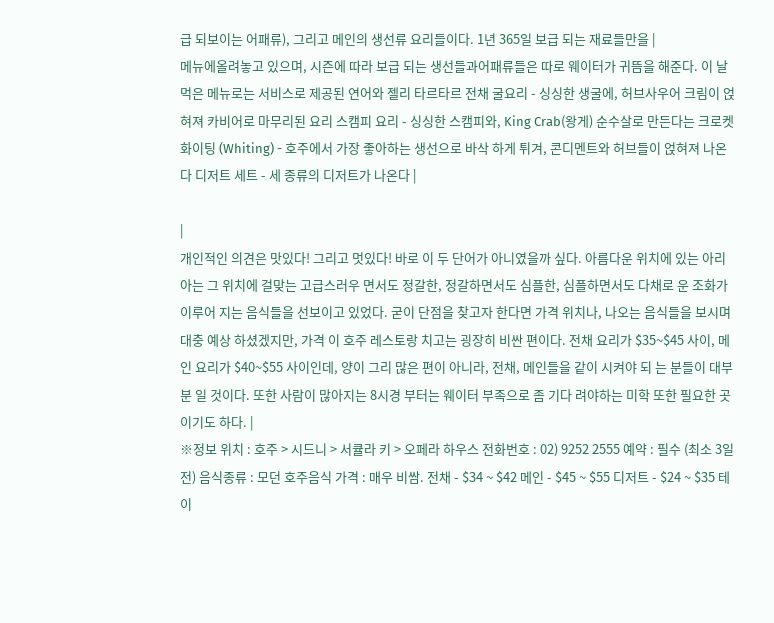급 되보이는 어패류), 그리고 메인의 생선류 요리들이다. 1년 365일 보급 되는 재료들만을 |
메뉴에올려놓고 있으며, 시즌에 따라 보급 되는 생선들과어패류들은 따로 웨이터가 귀뜸을 해준다. 이 날 먹은 메뉴로는 서비스로 제공된 연어와 젤리 타르타르 전채 굴요리 - 싱싱한 생굴에, 허브사우어 크림이 얹혀져 카비어로 마무리된 요리 스캠피 요리 - 싱싱한 스캠피와, King Crab(왕게) 순수살로 만든다는 크로켓 화이팅 (Whiting) - 호주에서 가장 좋아하는 생선으로 바삭 하게 튀겨, 콘디멘트와 허브들이 얹혀져 나온다 디저트 세트 - 세 종류의 디저트가 나온다 |

|
개인적인 의견은 맛있다! 그리고 멋있다! 바로 이 두 단어가 아니였을까 싶다. 아름다운 위치에 있는 아리아는 그 위치에 걸맞는 고급스러우 면서도 정갈한, 정갈하면서도 심플한, 심플하면서도 다채로 운 조화가 이루어 지는 음식들을 선보이고 있었다. 굳이 단점을 찾고자 한다면 가격 위치나, 나오는 음식들을 보시며 대충 예상 하셨겠지만, 가격 이 호주 레스토랑 치고는 굉장히 비싼 편이다. 전채 요리가 $35~$45 사이, 메인 요리가 $40~$55 사이인데, 양이 그리 많은 편이 아니라, 전채, 메인들을 같이 시켜야 되 는 분들이 대부분 일 것이다. 또한 사람이 많아지는 8시경 부터는 웨이터 부족으로 좀 기다 려야하는 미학 또한 필요한 곳이기도 하다. |
※정보 위치 : 호주 > 시드니 > 서큘라 키 > 오페라 하우스 전화번호 : 02) 9252 2555 예약 : 필수 (최소 3일전) 음식종류 : 모던 호주음식 가격 : 매우 비쌈. 전채 - $34 ~ $42 메인 - $45 ~ $55 디저트 - $24 ~ $35 테이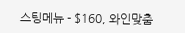스팅메뉴 - $160, 와인맞춤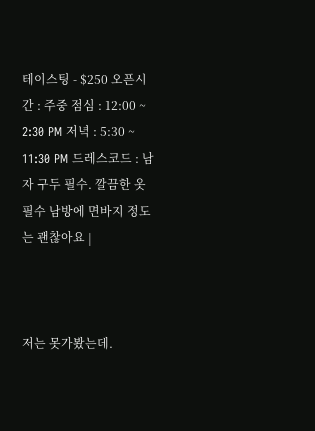테이스팅 - $250 오픈시간 : 주중 점심 : 12:00 ~ 2:30 PM 저녁 : 5:30 ~ 11:30 PM 드레스코드 : 남자 구두 필수. 깔끔한 옷 필수 남방에 면바지 정도는 괜찮아요 |



저는 못가봤는데.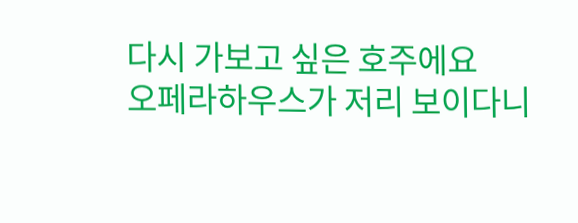다시 가보고 싶은 호주에요
오페라하우스가 저리 보이다니